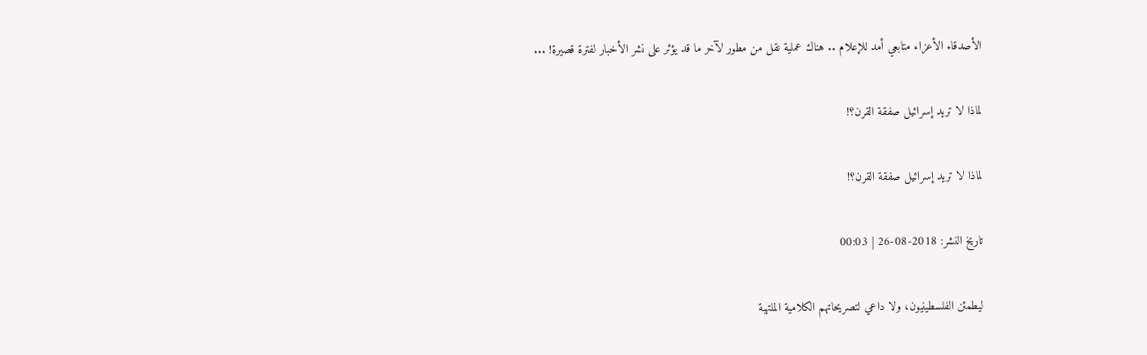الأصدقاء الأعزاء متابعي أمد للإعلام .. هناك عملية نقل من مطور لآخر ما قد يؤثر على نشر الأخبار لفترة قصيرة! ...

لماذا لا تريد إسرائيل صفقة القرن؟!

لماذا لا تريد إسرائيل صفقة القرن؟!

تاريخ النشر: 2018-08-26 | 00:03

ليطمئن الفلسطينيون، ولا داعي لتصريحاتهم الكلامية الملتهبة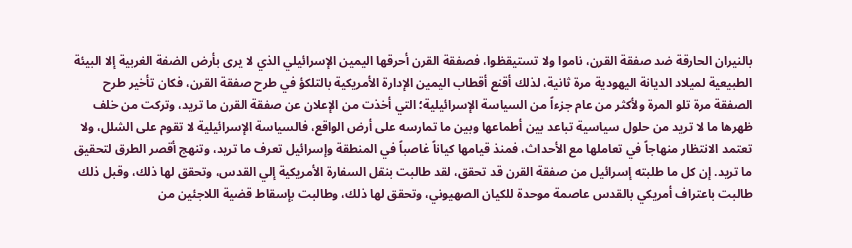بالنيران الحارقة ضد صفقة القرن، ناموا ولا تستيقظوا، فصفقة القرن أحرقها اليمين الإسرائيلي الذي لا يرى بأرض الضفة الغربية إلا البيئة الطبيعية لميلاد الديانة اليهودية مرة ثانية، لذلك أقنع أقطاب اليمين الإدارة الأمريكية بالتلكؤ في طرح صفقة القرن، فكان تأخير طرح الصفقة مرة تلو المرة ولأكثر من عام جزءاً من السياسة الإسرائيلية؛ التي أخذت من الإعلان عن صفقة القرن ما تريد، وتركت من خلف ظهرها ما لا تريد من حلول سياسية تباعد بين أطماعها وبين ما تمارسه على أرض الواقع، فالسياسة الإسرائيلية لا تقوم على الشلل، ولا تعتمد الانتظار منهاجاً في تعاملها مع الأحداث، فمنذ قيامها كياناً غاصباً في المنطقة وإسرائيل تعرف ما تريد، وتنهج أقصر الطرق لتحقيق ما تريد. إن كل ما طلبته إسرائيل من صفقة القرن قد تحقق، لقد طالبت بنقل السفارة الأمريكية إلي القدس، وتحقق لها ذلك، وقبل ذلك طالبت باعتراف أمريكي بالقدس عاصمة موحدة للكيان الصهيوني، وتحقق لها ذلك، وطالبت بإسقاط قضية اللاجئين من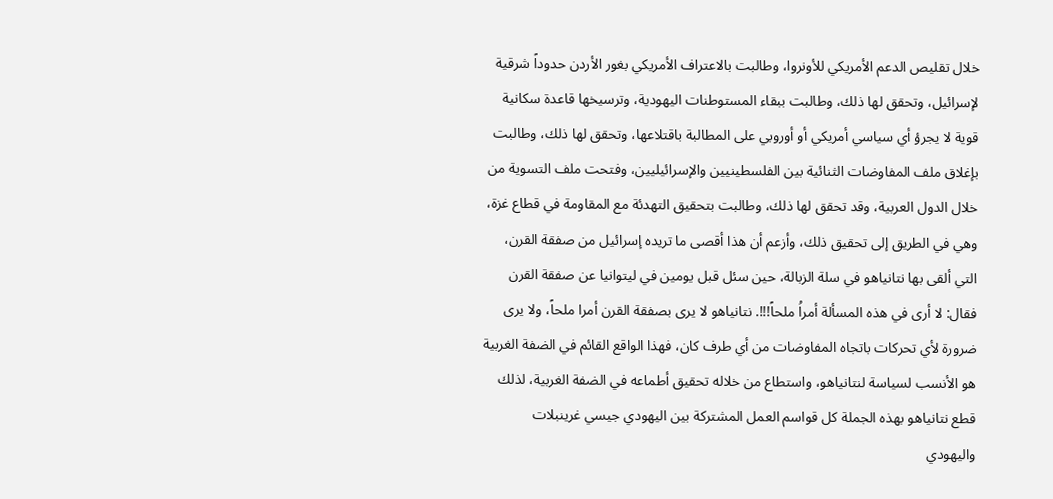خلال تقليص الدعم الأمريكي للأونروا، وطالبت بالاعتراف الأمريكي بغور الأردن حدوداً شرقية لإسرائيل، وتحقق لها ذلك، وطالبت ببقاء المستوطنات اليهودية، وترسيخها قاعدة سكانية قوية لا يجرؤ أي سياسي أمريكي أو أوروبي على المطالبة باقتلاعها، وتحقق لها ذلك، وطالبت بإغلاق ملف المفاوضات الثنائية بين الفلسطينيين والإسرائيليين، وفتحت ملف التسوية من خلال الدول العربية، وقد تحقق لها ذلك، وطالبت بتحقيق التهدئة مع المقاومة في قطاع غزة، وهي في الطريق إلى تحقيق ذلك، وأزعم أن هذا أقصى ما تريده إسرائيل من صفقة القرن، التي ألقى بها نتانياهو في سلة الزبالة، حين سئل قبل يومين في ليتوانيا عن صفقة القرن فقال: لا أرى في هذه المسألة أمراُ ملحاً!!!. نتانياهو لا يرى بصفقة القرن أمرا ملحاً، ولا يرى ضرورة لأي تحركات باتجاه المفاوضات من أي طرف كان، فهذا الواقع القائم في الضفة الغربية هو الأنسب لسياسة لنتانياهو، واستطاع من خلاله تحقيق أطماعه في الضفة الغربية، لذلك قطع نتانياهو بهذه الجملة كل قواسم العمل المشتركة بين اليهودي جيسي غرينبلات واليهودي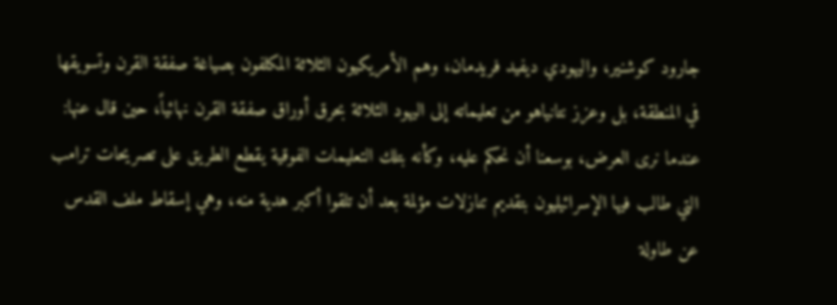جارود كوشنير، واليهودي ديفيد فريدمان، وهم الأمريكيون الثلاثة المكلفون بصياغة صفقة القرن وتسويقها في المنطقة، بل وعزز نتانياهو من تعليماته إلى اليهود الثلاثة بحرق أوراق صفقة القرن نهائياً، حين قال عنها: عندما نرى العرض، بوسعنا أن نحكم عليه، وكأنه بتلك التعليمات الفوقية يقطع الطريق على تصريحات ترامب التي طالب فيها الإسرائيليون بتقديم تنازلات مؤلمة بعد أن تلقوا أكبر هدية منه، وهي إسقاط ملف القدس عن طاولة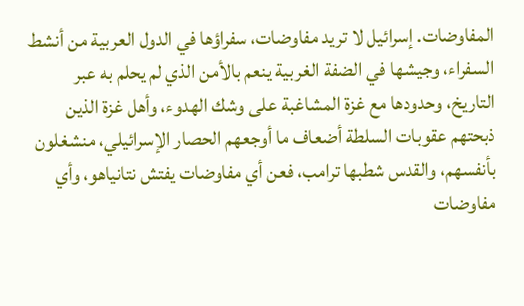المفاوضات. إسرائيل لا تريد مفاوضات، سفراؤها في الدول العربية من أنشط السفراء، وجيشها في الضفة الغربية ينعم بالأمن الذي لم يحلم به عبر التاريخ، وحدودها مع غزة المشاغبة على وشك الهدوء، وأهل غزة الذين ذبحتهم عقوبات السلطة أضعاف ما أوجعهم الحصار الإسرائيلي، منشغلون بأنفسهم، والقدس شطبها ترامب، فعن أي مفاوضات يفتش نتانياهو، وأي مفاوضات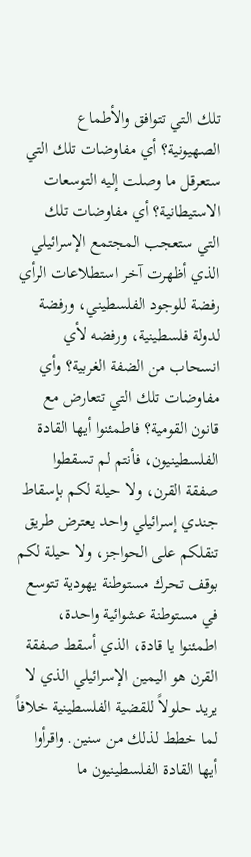تلك التي تتوافق والأطماع الصهيونية؟ أي مفاوضات تلك التي ستعرقل ما وصلت إليه التوسعات الاستيطانية؟ أي مفاوضات تلك التي ستعجب المجتمع الإسرائيلي الذي أظهرت آخر استطلاعات الرأي رفضة للوجود الفلسطيني، ورفضة لدولة فلسطينية، ورفضه لأي انسحاب من الضفة الغربية؟ وأي مفاوضات تلك التي تتعارض مع قانون القومية؟ فاطمئنوا أيها القادة الفلسطينيون، فأنتم لم تسقطوا صفقة القرن، ولا حيلة لكم بإسقاط جندي إسرائيلي واحد يعترض طريق تنقلكم على الحواجز، ولا حيلة لكم بوقف تحرك مستوطنة يهودية تتوسع في مستوطنة عشوائية واحدة، اطمئنوا يا قادة، الذي أسقط صفقة القرن هو اليمين الإسرائيلي الذي لا يريد حلولاً للقضية الفلسطينية خلافاً لما خطط لذلك من سنين. واقرأوا أيها القادة الفلسطينيون ما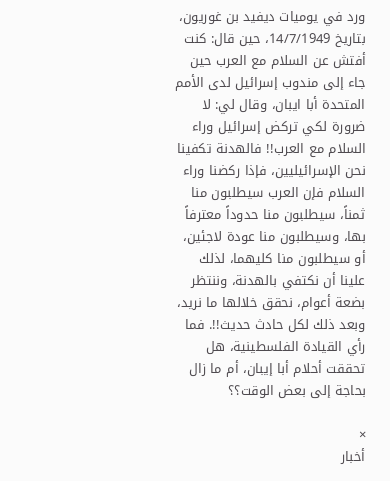ورد في يوميات ديفيد بن غوريون، بتاريخ 14/7/1949، حين قال: كنت أفتش عن السلام مع العرب حين جاء إلى مندوب إسرائيل لدى الأمم المتحدة أبا ايبان، وقال لي: لا ضرورة لكي تركض إسرائيل وراء السلام مع العرب!! فالهدنة تكفينا نحن الإسرائيليين، فإذا ركضنا وراء السلام فإن العرب سيطلبون منا ثمناً، سيطلبون منا حدوداً معترفاً بها، وسيطلبون منا عودة لاجئين، أو سيطلبون منا كليهما، لذلك علينا أن نكتفي بالهدنة، وننتظر بضعة أعوام، نحقق خلالها ما نريد، وبعد ذلك لكل حادث حديث!!. فما رأي القيادة الفلسطينية، هل تحققت أحلام أبا إيبان، أم ما زال بحاجة إلى بعض الوقت؟؟

×
أخبار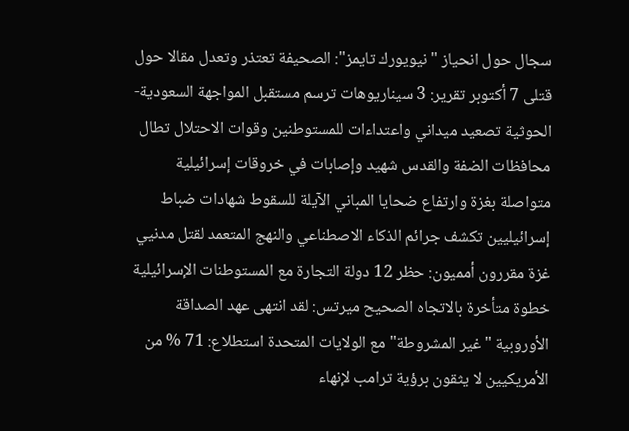سجال حول انحياز "نيويورك تايمز": الصحيفة تعتذر وتعدل مقالا حول قتلى 7 أكتوبر تقرير: 3 سيناريوهات ترسم مستقبل المواجهة السعودية-الحوثية تصعيد ميداني واعتداءات للمستوطنين وقوات الاحتلال تطال محافظات الضفة والقدس شهيد وإصابات في خروقات إسرائيلية متواصلة بغزة وارتفاع ضحايا المباني الآيلة للسقوط شهادات ضباط إسرائيليين تكشف جرائم الذكاء الاصطناعي والنهج المتعمد لقتل مدنيي غزة مقررون أمميون: حظر 12 دولة التجارة مع المستوطنات الإسرائيلية خطوة متأخرة بالاتجاه الصحيح ميرتس: لقد انتهى عهد الصداقة الأوروبية "غير المشروطة" مع الولايات المتحدة استطلاع: 71 % من الأمريكيين لا يثقون برؤية ترامب لإنهاء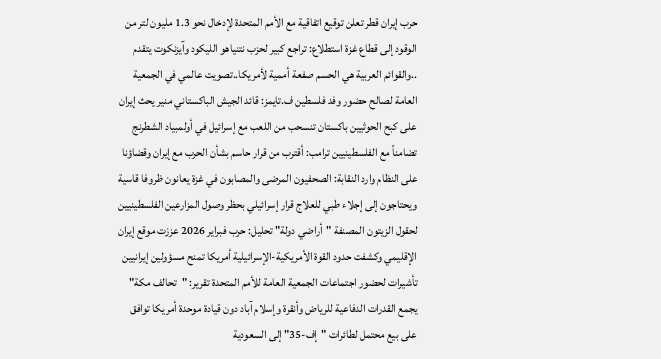حرب إيران قطر تعلن توقيع اتفاقية مع الأمم المتحدة لإدخال نحو 1.3 مليون لتر من الوقود إلى قطاع غزة استطلاع: تراجع كبير لحزب نتنياهو الليكود وآيزنكوت يتقدم ..والقوائم العربية هي الحسم صفعة أممية لأمريكا..تصويت عالمي في الجمعية العامة لصالح حضور وفد فلسطين ف.تايمز: قائد الجيش الباكستاني منير يحث إيران على كبح الحوثيين باكستان تنسحب من اللعب مع إسرائيل في أولمبياد الشطرنج  تضامناً مع الفلسطينيين ترامب: أقترب من قرار حاسم بشأن الحرب مع إيران وقضاؤنا على النظام وارد النقابة: الصحفيون المرضى والمصابون في غزة يعانون ظروفا قاسية ويحتاجون إلى إجلاء طبي للعلاج قرار إسرائيلي بحظر وصول المزارعين الفلسطينيين لحقول الزيتون المصنفة "أراضي دولة" تحليل: حرب فبراير 2026 عززت موقع إيران الإقليمي وكشفت حدود القوة الأمريكية-الإسرائيلية أمريكا تمنح مسؤولين إيرانيين تأشيرات لحضور اجتماعات الجمعية العامة للأمم المتحدة تقرير: "تحالف مكة" يجمع القدرات الدفاعية للرياض وأنقرة وإسلام آباد دون قيادة موحدة أمريكا توافق على بيع محتمل لطائرات "إف-35" إلى السعودية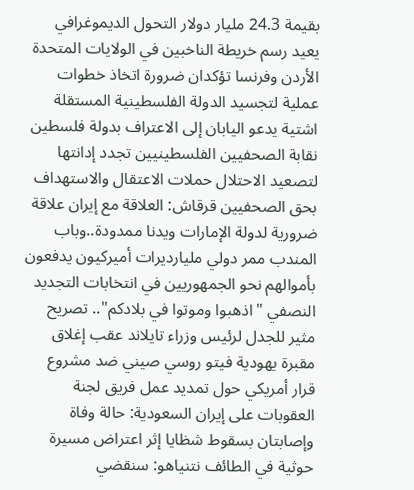بقيمة 24.3 مليار دولار التحول الديموغرافي يعيد رسم خريطة الناخبين في الولايات المتحدة الأردن وفرنسا تؤكدان ضرورة اتخاذ خطوات عملية لتجسيد الدولة الفلسطينية المستقلة اشتية يدعو اليابان إلى الاعتراف بدولة فلسطين نقابة الصحفيين الفلسطينيين تجدد إدانتها لتصعيد الاحتلال حملات الاعتقال والاستهداف بحق الصحفيين قرقاش: العلاقة مع إيران علاقة ضرورية لدولة الإمارات ويدنا ممدودة..وباب المندب ممر دولي مليارديرات أميركيون يدفعون بأموالهم نحو الجمهوريين في انتخابات التجديد النصفي "اذهبوا وموتوا في بلادكم".. تصريح مثير للجدل لرئيس وزراء تايلاند عقب إغلاق مقبرة يهودية فيتو روسي صيني ضد مشروع قرار أمريكي حول تمديد عمل فريق لجنة العقوبات على إيران السعودية: حالة وفاة وإصابتان بسقوط شظايا إثر اعتراض مسيرة حوثية في الطائف نتنياهو: سنقضي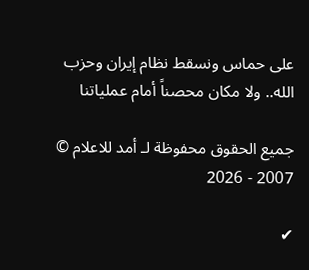على حماس ونسقط نظام إيران وحزب الله.. ولا مكان محصناً أمام عملياتنا

جميع الحقوق محفوظة لـ أمد للاعلام © 2007 - 2026

✔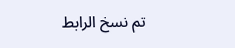تم نسخ الرابط